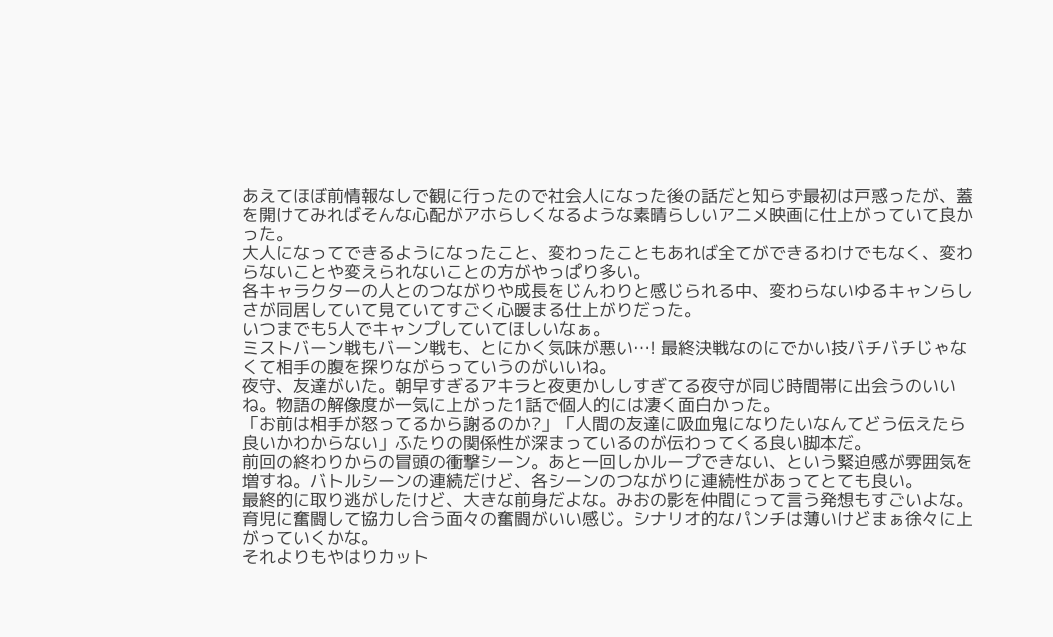あえてほぼ前情報なしで観に行ったので社会人になった後の話だと知らず最初は戸惑ったが、蓋を開けてみればそんな心配がアホらしくなるような素晴らしいアニメ映画に仕上がっていて良かった。
大人になってできるようになったこと、変わったこともあれば全てができるわけでもなく、変わらないことや変えられないことの方がやっぱり多い。
各キャラクターの人とのつながりや成長をじんわりと感じられる中、変わらないゆるキャンらしさが同居していて見ていてすごく心暖まる仕上がりだった。
いつまでも5人でキャンプしていてほしいなぁ。
ミストバーン戦もバーン戦も、とにかく気味が悪い…! 最終決戦なのにでかい技バチバチじゃなくて相手の腹を探りながらっていうのがいいね。
夜守、友達がいた。朝早すぎるアキラと夜更かししすぎてる夜守が同じ時間帯に出会うのいいね。物語の解像度が一気に上がった1話で個人的には凄く面白かった。
「お前は相手が怒ってるから謝るのか?」「人間の友達に吸血鬼になりたいなんてどう伝えたら良いかわからない」ふたりの関係性が深まっているのが伝わってくる良い脚本だ。
前回の終わりからの冒頭の衝撃シーン。あと一回しかループできない、という緊迫感が雰囲気を増すね。バトルシーンの連続だけど、各シーンのつながりに連続性があってとても良い。
最終的に取り逃がしたけど、大きな前身だよな。みおの影を仲間にって言う発想もすごいよな。
育児に奮闘して協力し合う面々の奮闘がいい感じ。シナリオ的なパンチは薄いけどまぁ徐々に上がっていくかな。
それよりもやはりカット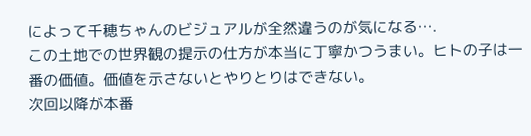によって千穂ちゃんのビジュアルが全然違うのが気になる….
この土地での世界観の提示の仕方が本当に丁寧かつうまい。ヒトの子は一番の価値。価値を示さないとやりとりはできない。
次回以降が本番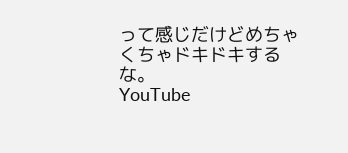って感じだけどめちゃくちゃドキドキするな。
YouTube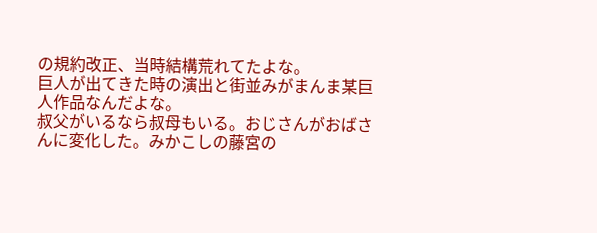の規約改正、当時結構荒れてたよな。
巨人が出てきた時の演出と街並みがまんま某巨人作品なんだよな。
叔父がいるなら叔母もいる。おじさんがおばさんに変化した。みかこしの藤宮の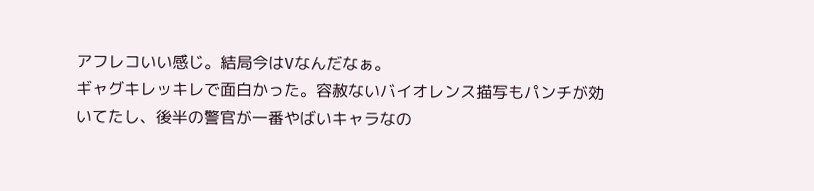アフレコいい感じ。結局今はVなんだなぁ。
ギャグキレッキレで面白かった。容赦ないバイオレンス描写もパンチが効いてたし、後半の警官が一番やばいキャラなの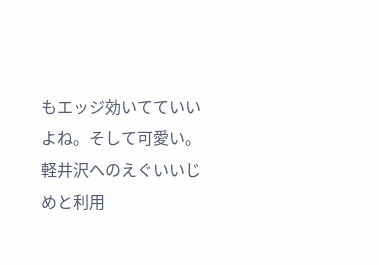もエッジ効いてていいよね。そして可愛い。
軽井沢へのえぐいいじめと利用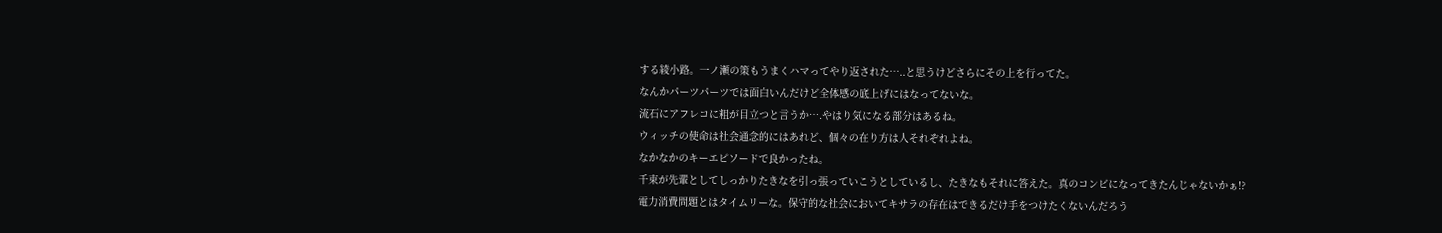する綾小路。一ノ瀬の策もうまくハマってやり返された…..と思うけどさらにその上を行ってた。
なんかパーツパーツでは面白いんだけど全体感の底上げにはなってないな。
流石にアフレコに粗が目立つと言うか….やはり気になる部分はあるね。
ウィッチの使命は社会通念的にはあれど、個々の在り方は人それぞれよね。
なかなかのキーエピソードで良かったね。
千束が先輩としてしっかりたきなを引っ張っていこうとしているし、たきなもそれに答えた。真のコンビになってきたんじゃないかぁ!?
電力消費問題とはタイムリーな。保守的な社会においてキサラの存在はできるだけ手をつけたくないんだろう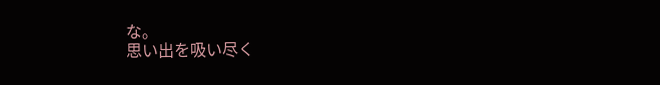な。
思い出を吸い尽く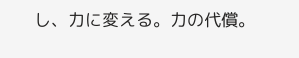し、力に変える。力の代償。